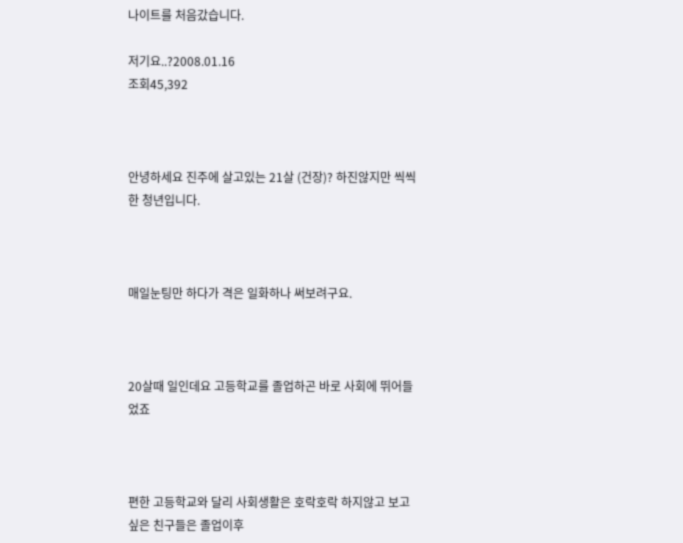나이트를 처음갔습니다.

저기요..?2008.01.16
조회45,392



안녕하세요 진주에 살고있는 21살 (건장)? 하진않지만 씩씩한 청년입니다.



매일눈팅만 하다가 격은 일화하나 써보려구요.



20살때 일인데요 고등학교를 졸업하곤 바로 사회에 뛰어들었죠



편한 고등학교와 달리 사회생활은 호락호락 하지않고 보고싶은 친구들은 졸업이후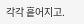각각 흩어지고.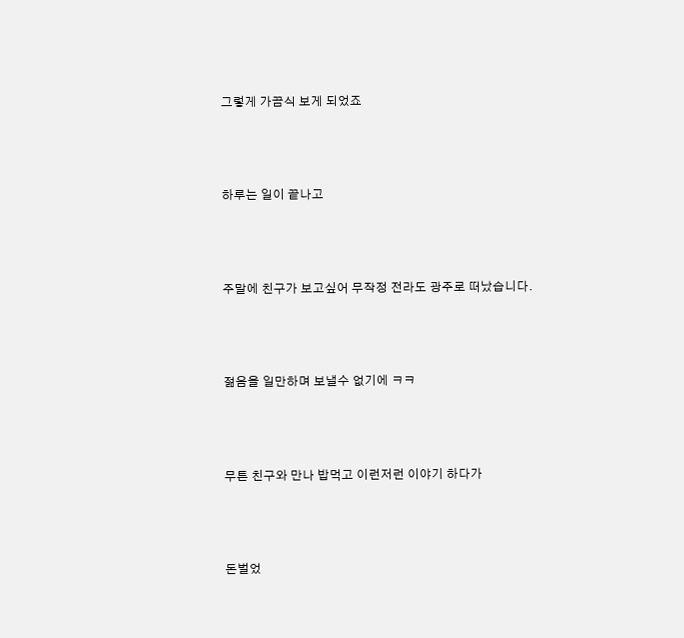그렇게 가끔식 보게 되었죠



하루는 일이 끝나고



주말에 친구가 보고싶어 무작정 전라도 광주로 떠났습니다.



젊음을 일만하며 보낼수 없기에 ㅋㅋ



무튼 친구와 만나 밥먹고 이런저런 이야기 하다가



돈벌었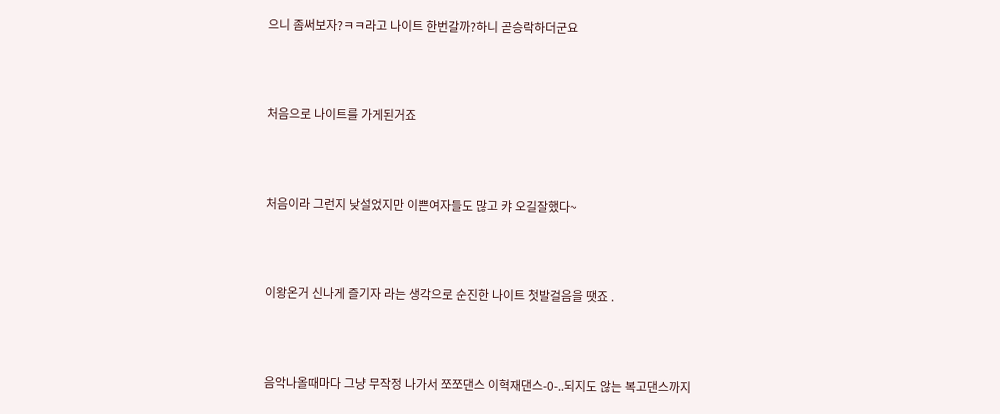으니 좀써보자?ㅋㅋ라고 나이트 한번갈까?하니 곧승락하더군요



처음으로 나이트를 가게된거죠



처음이라 그런지 낮설었지만 이쁜여자들도 많고 캬 오길잘했다~



이왕온거 신나게 즐기자 라는 생각으로 순진한 나이트 첫발걸음을 땟죠 .



음악나올때마다 그냥 무작정 나가서 쪼쪼댄스 이혁재댄스-0-..되지도 않는 복고댄스까지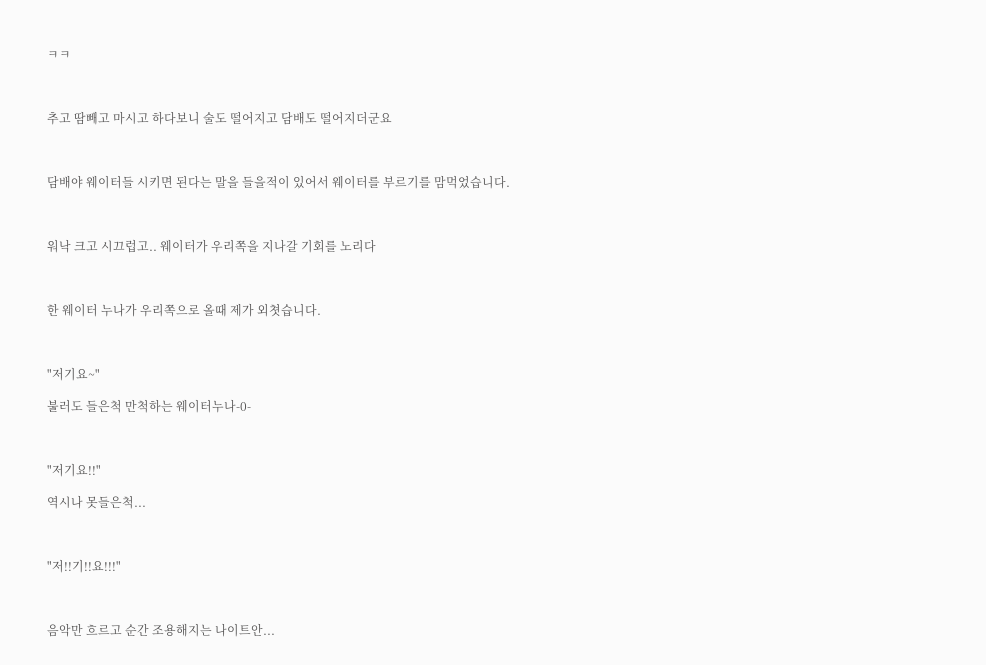ㅋㅋ



추고 땀빼고 마시고 하다보니 술도 떨어지고 담배도 떨어지더군요



담배야 웨이터들 시키면 된다는 말을 들을적이 있어서 웨이터를 부르기를 맘먹었습니다.



워낙 크고 시끄럽고.. 웨이터가 우리쪽을 지나갈 기회를 노리다



한 웨이터 누나가 우리쪽으로 올때 제가 외쳣습니다.



"저기요~"

불러도 들은척 만척하는 웨이터누나-0-



"저기요!!"

역시나 못들은척...



"저!!기!!요!!!"



음악만 흐르고 순간 조용해지는 나이트안...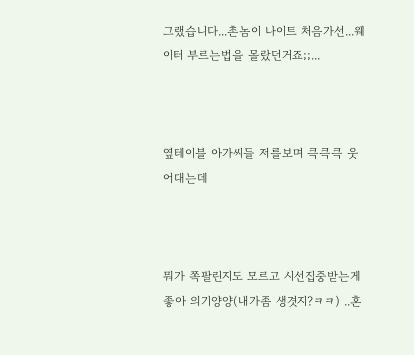그랬습니다...촌놈이 나이트 처음가선...웨이터 부르는법을 몰랐던거죠;;...



옆테이블 아가씨들 저를보며 큭큭큭 웃어대는데



뭐가 쪽팔린지도 모르고 시선집중받는게 좋아 의기양양(내가좀 생겻지?ㅋㅋ) ..혼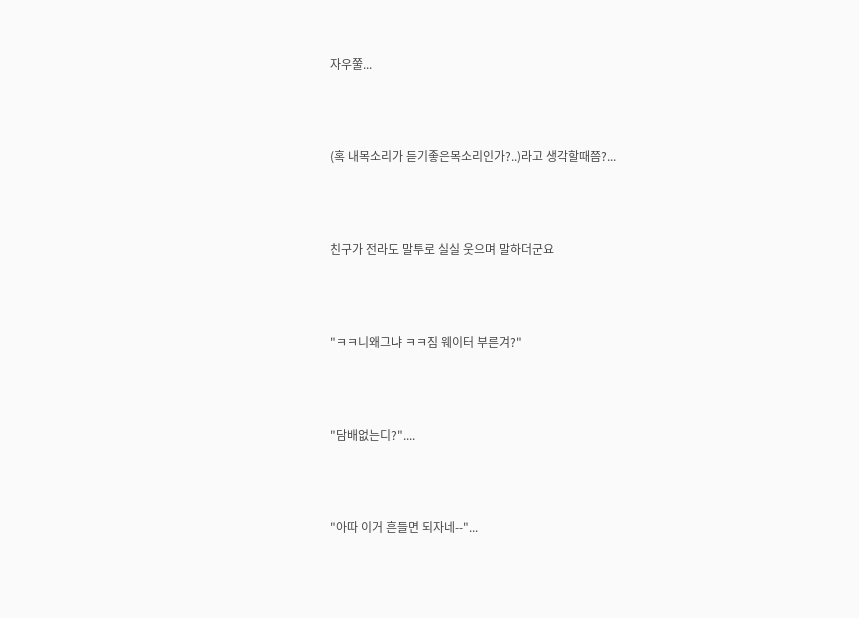자우쭐...



(혹 내목소리가 듣기좋은목소리인가?..)라고 생각할때쯤?...



친구가 전라도 말투로 실실 웃으며 말하더군요



"ㅋㅋ니왜그냐 ㅋㅋ짐 웨이터 부른겨?"



"담배없는디?"....



"아따 이거 흔들면 되자네--"...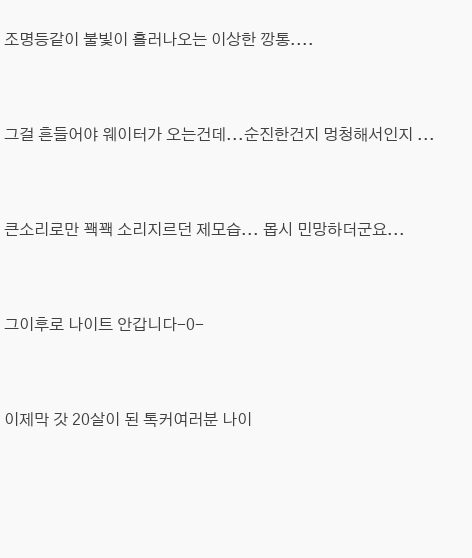조명등같이 불빛이 흘러나오는 이상한 깡통....



그걸 흔들어야 웨이터가 오는건데...순진한건지 멍청해서인지 ...



큰소리로만 꽥꽥 소리지르던 제모습... 몹시 민망하더군요...



그이후로 나이트 안갑니다-0-



이제막 갓 20살이 된 톡커여러분 나이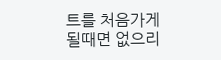트를 처음가게 될때면 없으리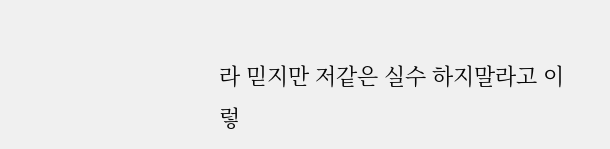라 믿지만 저같은 실수 하지말라고 이렇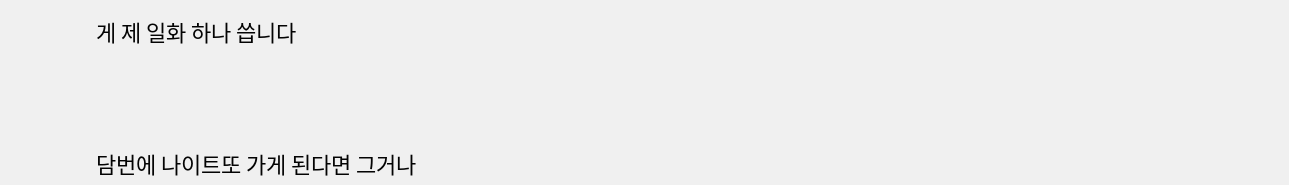게 제 일화 하나 씁니다



담번에 나이트또 가게 된다면 그거나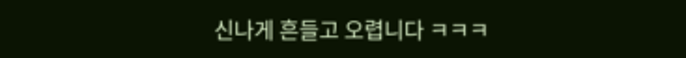신나게 흔들고 오렵니다 ㅋㅋㅋ